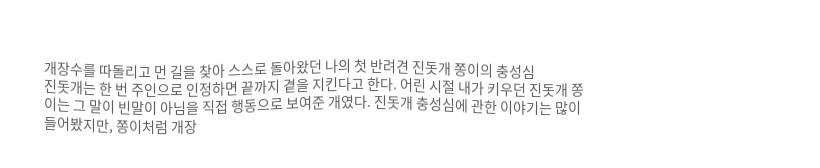개장수를 따돌리고 먼 길을 찾아 스스로 돌아왔던 나의 첫 반려견 진돗개 쫑이의 충성심
진돗개는 한 번 주인으로 인정하면 끝까지 곁을 지킨다고 한다. 어린 시절 내가 키우던 진돗개 쫑이는 그 말이 빈말이 아님을 직접 행동으로 보여준 개였다. 진돗개 충성심에 관한 이야기는 많이 들어봤지만, 쫑이처럼 개장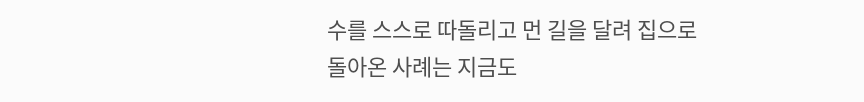수를 스스로 따돌리고 먼 길을 달려 집으로 돌아온 사례는 지금도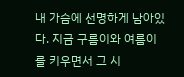내 가슴에 선명하게 남아있다. 지금 구름이와 여름이를 키우면서 그 시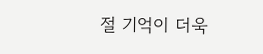절 기억이 더욱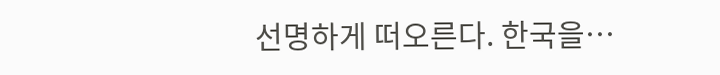선명하게 떠오른다. 한국을…